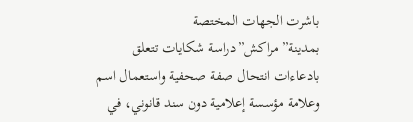باشرت الجهات المختصة بمدينة”مراكش”دراسة شكايات تتعلق بادعاءات انتحال صفة صحفية واستعمال اسم وعلامة مؤسسة إعلامية دون سند قانوني، في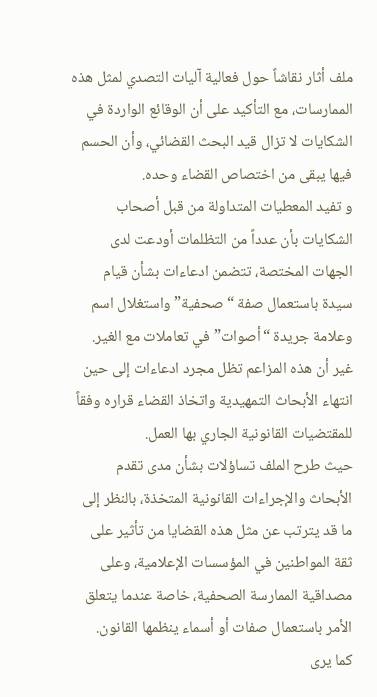ملف أثار نقاشاً حول فعالية آليات التصدي لمثل هذه الممارسات، مع التأكيد على أن الوقائع الواردة في الشكايات لا تزال قيد البحث القضائي، وأن الحسم فيها يبقى من اختصاص القضاء وحده.
و تفيد المعطيات المتداولة من قبل أصحاب الشكايات بأن عدداً من التظلمات أودعت لدى الجهات المختصة، تتضمن ادعاءات بشأن قيام سيدة باستعمال صفة “صحفية” واستغلال اسم وعلامة جريدة “أصوات” في تعاملات مع الغير. غير أن هذه المزاعم تظل مجرد ادعاءات إلى حين انتهاء الأبحاث التمهيدية واتخاذ القضاء قراره وفقاً للمقتضيات القانونية الجاري بها العمل.
حيث طرح الملف تساؤلات بشأن مدى تقدم الأبحاث والإجراءات القانونية المتخذة، بالنظر إلى ما قد يترتب عن مثل هذه القضايا من تأثير على ثقة المواطنين في المؤسسات الإعلامية، وعلى مصداقية الممارسة الصحفية، خاصة عندما يتعلق الأمر باستعمال صفات أو أسماء ينظمها القانون.
كما يرى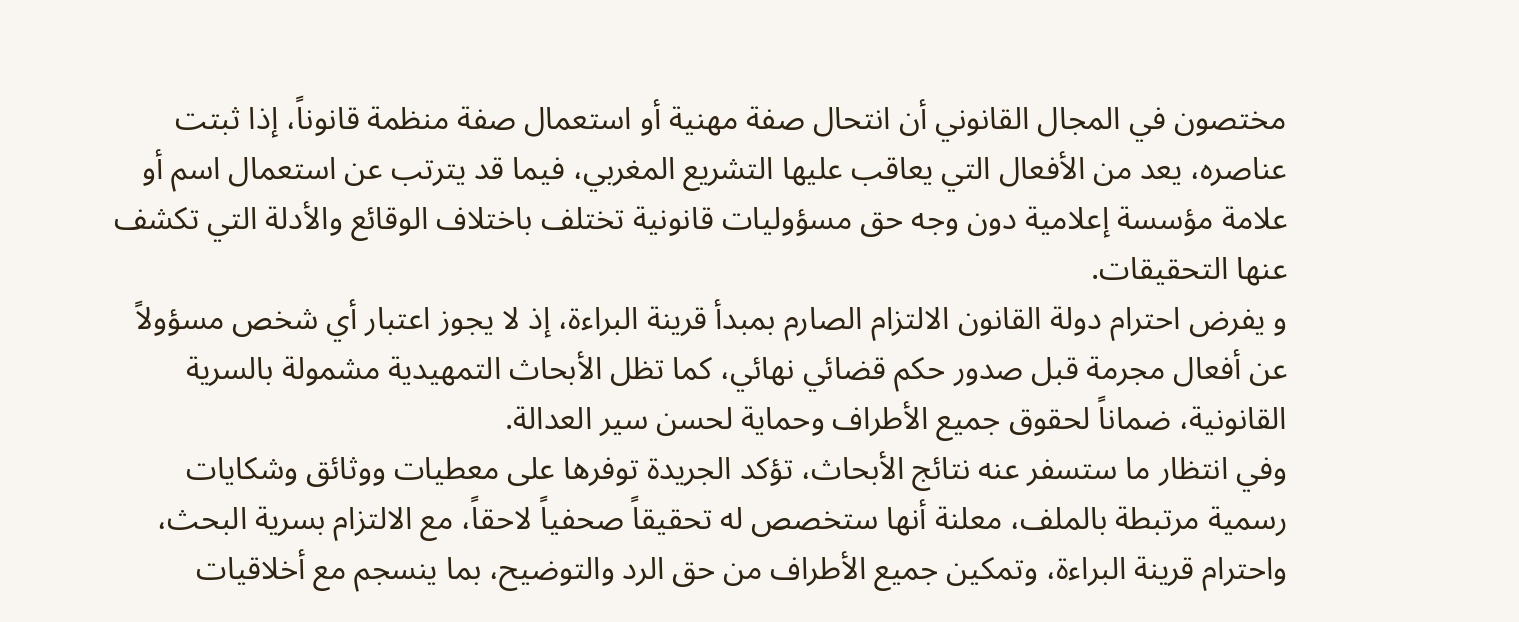مختصون في المجال القانوني أن انتحال صفة مهنية أو استعمال صفة منظمة قانوناً، إذا ثبتت عناصره، يعد من الأفعال التي يعاقب عليها التشريع المغربي، فيما قد يترتب عن استعمال اسم أو علامة مؤسسة إعلامية دون وجه حق مسؤوليات قانونية تختلف باختلاف الوقائع والأدلة التي تكشف عنها التحقيقات.
و يفرض احترام دولة القانون الالتزام الصارم بمبدأ قرينة البراءة، إذ لا يجوز اعتبار أي شخص مسؤولاً عن أفعال مجرمة قبل صدور حكم قضائي نهائي، كما تظل الأبحاث التمهيدية مشمولة بالسرية القانونية، ضماناً لحقوق جميع الأطراف وحماية لحسن سير العدالة.
وفي انتظار ما ستسفر عنه نتائج الأبحاث، تؤكد الجريدة توفرها على معطيات ووثائق وشكايات رسمية مرتبطة بالملف، معلنة أنها ستخصص له تحقيقاً صحفياً لاحقاً، مع الالتزام بسرية البحث، واحترام قرينة البراءة، وتمكين جميع الأطراف من حق الرد والتوضيح، بما ينسجم مع أخلاقيات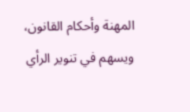المهنة وأحكام القانون، ويسهم في تنوير الرأي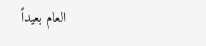العام بعيداً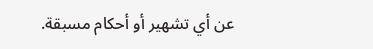عن أي تشهير أو أحكام مسبقة.